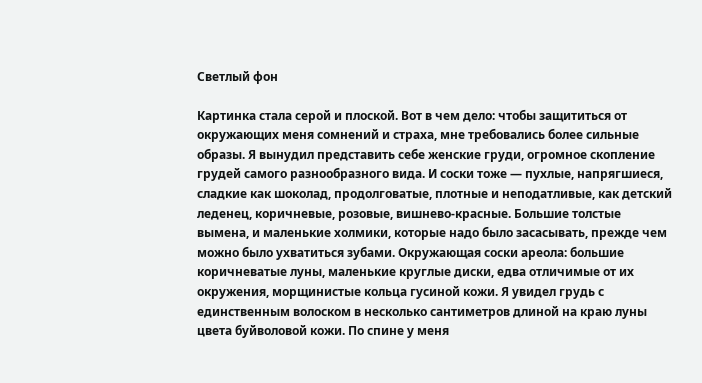Светлый фон

Картинка стала серой и плоской. Вот в чем дело: чтобы защититься от окружающих меня сомнений и страха, мне требовались более сильные образы. Я вынудил представить себе женские груди, огромное скопление грудей самого разнообразного вида. И соски тоже — пухлые, напрягшиеся, сладкие как шоколад, продолговатые, плотные и неподатливые, как детский леденец, коричневые, розовые, вишнево-красные. Большие толстые вымена, и маленькие холмики, которые надо было засасывать, прежде чем можно было ухватиться зубами. Окружающая соски ареола: большие коричневатые луны, маленькие круглые диски, едва отличимые от их окружения, морщинистые кольца гусиной кожи. Я увидел грудь с единственным волоском в несколько сантиметров длиной на краю луны цвета буйволовой кожи. По спине у меня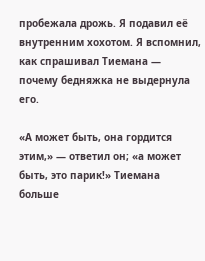пробежала дрожь. Я подавил её внутренним хохотом. Я вспомнил, как спрашивал Тиемана — почему бедняжка не выдернула его.

«А может быть, она гордится этим,» — ответил он; «а может быть, это парик!» Тиемана больше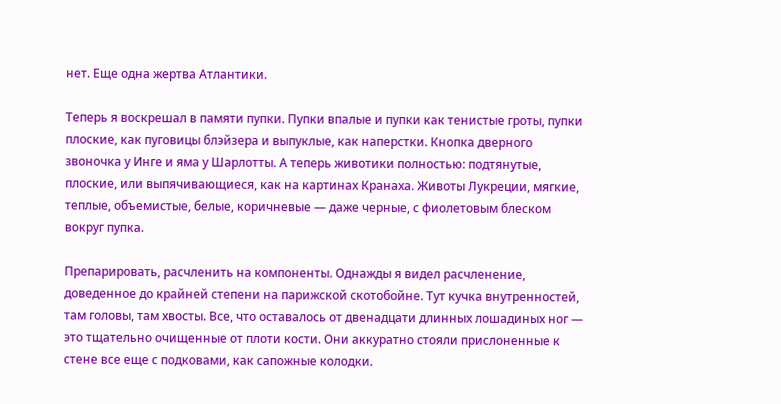нет. Еще одна жертва Атлантики.

Теперь я воскрешал в памяти пупки. Пупки впалые и пупки как тенистые гроты, пупки плоские, как пуговицы блэйзера и выпуклые, как наперстки. Кнопка дверного звоночка у Инге и яма у Шарлотты. А теперь животики полностью: подтянутые, плоские, или выпячивающиеся, как на картинах Кранаха. Животы Лукреции, мягкие, теплые, объемистые, белые, коричневые — даже черные, с фиолетовым блеском вокруг пупка.

Препарировать, расчленить на компоненты. Однажды я видел расчленение, доведенное до крайней степени на парижской скотобойне. Тут кучка внутренностей, там головы, там хвосты. Все, что оставалось от двенадцати длинных лошадиных ног — это тщательно очищенные от плоти кости. Они аккуратно стояли прислоненные к стене все еще с подковами, как сапожные колодки.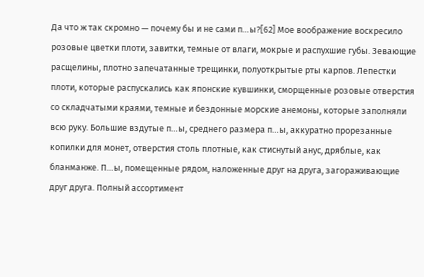Да что ж так скромно — почему бы и не сами п…ы?[62] Мое воображение воскресило розовые цветки плоти, завитки, темные от влаги, мокрые и распухшие губы. Зевающие расщелины, плотно запечатанные трещинки, полуоткрытые рты карпов. Лепестки плоти, которые распускались как японские кувшинки, сморщенные розовые отверстия со складчатыми краями, темные и бездонные морские анемоны, которые заполняли всю руку. Большие вздутые п…ы, среднего размера п…ы, аккуратно прорезанные копилки для монет, отверстия столь плотные, как стиснутый анус, дряблые, как бланманже. П…ы, помещенные рядом, наложенные друг на друга, загораживающие друг друга. Полный ассортимент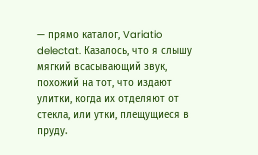— прямо каталог, Variatio delectat. Казалось, что я слышу мягкий всасывающий звук, похожий на тот, что издают улитки, когда их отделяют от стекла, или утки, плещущиеся в пруду.